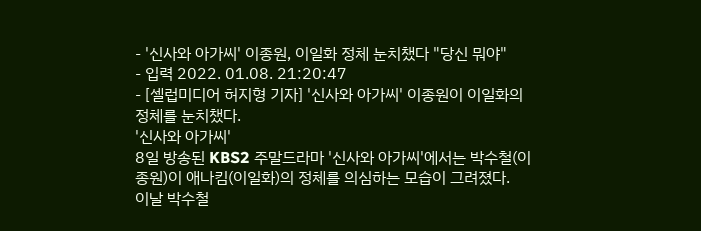- '신사와 아가씨' 이종원, 이일화 정체 눈치챘다 "당신 뭐야"
- 입력 2022. 01.08. 21:20:47
- [셀럽미디어 허지형 기자] '신사와 아가씨' 이종원이 이일화의 정체를 눈치챘다.
'신사와 아가씨'
8일 방송된 KBS2 주말드라마 '신사와 아가씨'에서는 박수철(이종원)이 애나킴(이일화)의 정체를 의심하는 모습이 그려졌다.
이날 박수철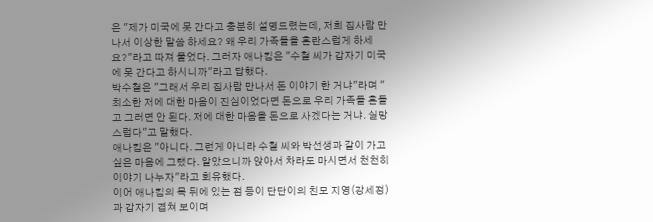은 "제가 미국에 못 간다고 충분히 설명드렸는데, 저희 집사람 만나서 이상한 말씀 하세요? 왜 우리 가족들을 혼란스럽게 하세요?"라고 따져 물었다. 그러자 애나킴은 "수철 씨가 갑자기 미국에 못 간다고 하시니까"라고 답했다.
박수철은 "그래서 우리 집사람 만나서 돈 이야기 한 거냐"라며 "최소한 저에 대한 마음이 진심이었다면 돈으로 우리 가족들 흔들고 그러면 안 된다. 저에 대한 마음을 돈으로 사겠다는 거냐. 실망스럽다"고 말했다.
애나킴은 "아니다. 그런게 아니라 수철 씨와 박선생과 같이 가고 싶은 마음에 그랬다. 알았으니까 앉아서 차라도 마시면서 천천히 이야기 나누자"라고 회유했다.
이어 애나킴의 목 뒤에 있는 점 등이 단단이의 친모 지영(강세정)과 갑자기 겹쳐 보이며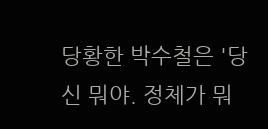당황한 박수철은 '당신 뭐야. 정체가 뭐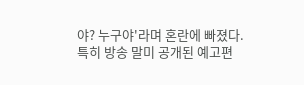야? 누구야'라며 혼란에 빠졌다.
특히 방송 말미 공개된 예고편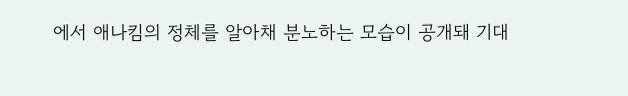에서 애나킴의 정체를 알아채 분노하는 모습이 공개돼 기대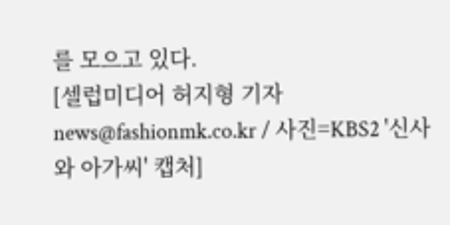를 모으고 있다.
[셀럽미디어 허지형 기자 news@fashionmk.co.kr / 사진=KBS2 '신사와 아가씨' 캡처]